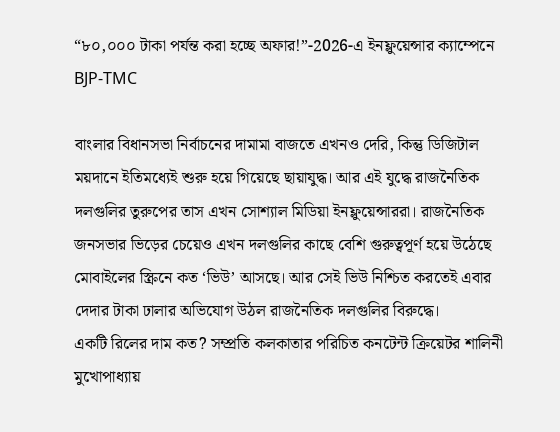“৮০,০০০ টাকা পর্যন্ত করা হচ্ছে অফার!”-2026-এ ইনফ্লুয়েন্সার ক্যাম্পেনে BJP-TMC

বাংলার বিধানসভা নির্বাচনের দামামা বাজতে এখনও দেরি, কিন্তু ডিজিটাল ময়দানে ইতিমধ্যেই শুরু হয়ে গিয়েছে ছায়াযুদ্ধ। আর এই যুদ্ধে রাজনৈতিক দলগুলির তুরুপের তাস এখন সোশ্যাল মিডিয়া ইনফ্লুয়েন্সাররা। রাজনৈতিক জনসভার ভিড়ের চেয়েও এখন দলগুলির কাছে বেশি গুরুত্বপূর্ণ হয়ে উঠেছে মোবাইলের স্ক্রিনে কত ‘ভিউ’ আসছে। আর সেই ভিউ নিশ্চিত করতেই এবার দেদার টাকা ঢালার অভিযোগ উঠল রাজনৈতিক দলগুলির বিরুদ্ধে।
একটি রিলের দাম কত? সম্প্রতি কলকাতার পরিচিত কনটেন্ট ক্রিয়েটর শালিনী মুখোপাধ্যায়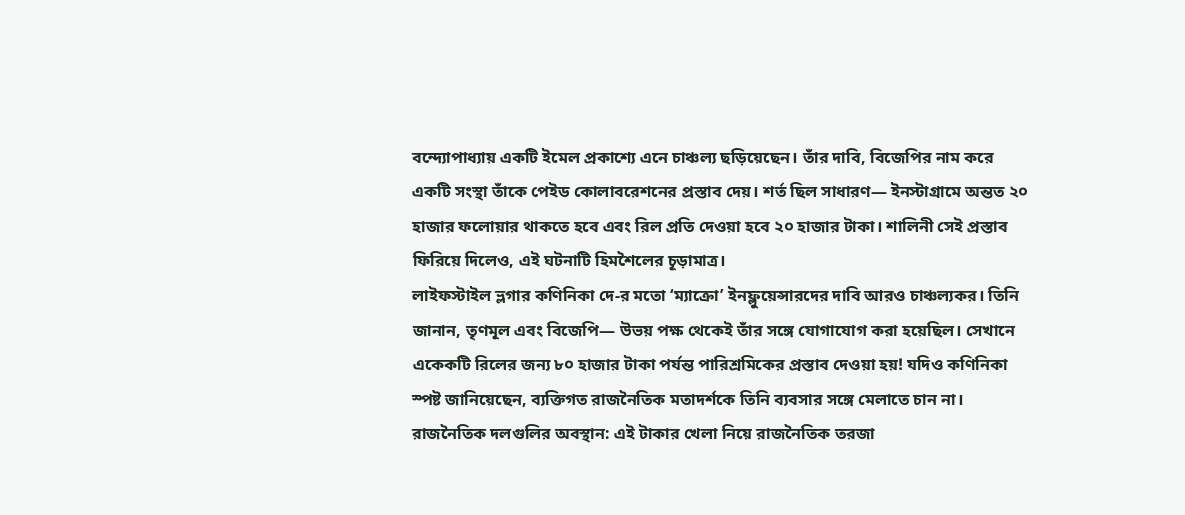বন্দ্যোপাধ্যায় একটি ইমেল প্রকাশ্যে এনে চাঞ্চল্য ছড়িয়েছেন। তাঁর দাবি, বিজেপির নাম করে একটি সংস্থা তাঁকে পেইড কোলাবরেশনের প্রস্তাব দেয়। শর্ত ছিল সাধারণ— ইনস্টাগ্রামে অন্তত ২০ হাজার ফলোয়ার থাকতে হবে এবং রিল প্রতি দেওয়া হবে ২০ হাজার টাকা। শালিনী সেই প্রস্তাব ফিরিয়ে দিলেও, এই ঘটনাটি হিমশৈলের চূড়ামাত্র।
লাইফস্টাইল ভ্লগার কণিনিকা দে-র মতো ‘ম্যাক্রো’ ইনফ্লুয়েন্সারদের দাবি আরও চাঞ্চল্যকর। তিনি জানান, তৃণমূল এবং বিজেপি— উভয় পক্ষ থেকেই তাঁর সঙ্গে যোগাযোগ করা হয়েছিল। সেখানে একেকটি রিলের জন্য ৮০ হাজার টাকা পর্যন্ত পারিশ্রমিকের প্রস্তাব দেওয়া হয়! যদিও কণিনিকা স্পষ্ট জানিয়েছেন, ব্যক্তিগত রাজনৈতিক মতাদর্শকে তিনি ব্যবসার সঙ্গে মেলাতে চান না।
রাজনৈতিক দলগুলির অবস্থান: এই টাকার খেলা নিয়ে রাজনৈতিক তরজা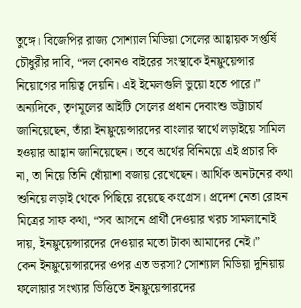তুঙ্গে। বিজেপির রাজ্য সোশ্যাল মিডিয়া সেলের আহ্বায়ক সপ্তর্ষি চৌধুরীর দাবি, “দল কোনও বাইরের সংস্থাকে ইনফ্লুয়েন্সার নিয়োগের দায়িত্ব দেয়নি। এই ইমেলগুলি ভুয়ো হতে পারে।”
অন্যদিকে, তৃণমূলের আইটি সেলের প্রধান দেবাংশু ভট্টাচার্য জানিয়েছেন, তাঁরা ইনফ্লুয়েন্সারদের বাংলার স্বার্থে লড়াইয়ে সামিল হওয়ার আহ্বান জানিয়েছেন। তবে অর্থের বিনিময়ে এই প্রচার কি না, তা নিয়ে তিনি ধোঁয়াশা বজায় রেখেছেন। আর্থিক অনটনের কথা শুনিয়ে লড়াই থেকে পিছিয়ে রয়েছে কংগ্রেস। প্রদেশ নেতা রোহন মিত্রের সাফ কথা, “সব আসনে প্রার্থী দেওয়ার খরচ সামলানোই দায়, ইনফ্লুয়েন্সারদের দেওয়ার মতো টাকা আমাদের নেই।”
কেন ইনফ্লুয়েন্সারদের ওপর এত ভরসা? সোশ্যাল মিডিয়া দুনিয়ায় ফলোয়ার সংখ্যার ভিত্তিতে ইনফ্লুয়েন্সারদের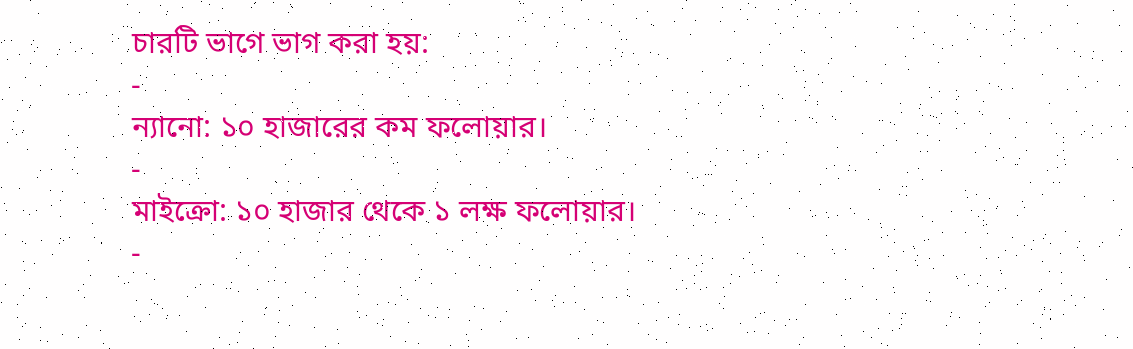চারটি ভাগে ভাগ করা হয়:
-
ন্যানো: ১০ হাজারের কম ফলোয়ার।
-
মাইক্রো: ১০ হাজার থেকে ১ লক্ষ ফলোয়ার।
-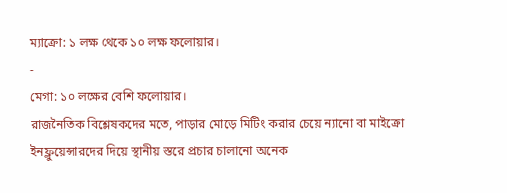ম্যাক্রো: ১ লক্ষ থেকে ১০ লক্ষ ফলোয়ার।
-
মেগা: ১০ লক্ষের বেশি ফলোয়ার।
রাজনৈতিক বিশ্লেষকদের মতে, পাড়ার মোড়ে মিটিং করার চেয়ে ন্যানো বা মাইক্রো ইনফ্লুয়েন্সারদের দিয়ে স্থানীয় স্তরে প্রচার চালানো অনেক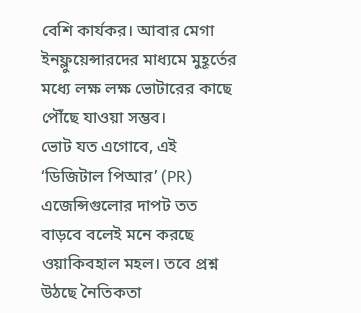বেশি কার্যকর। আবার মেগা ইনফ্লুয়েন্সারদের মাধ্যমে মুহূর্তের মধ্যে লক্ষ লক্ষ ভোটারের কাছে পৌঁছে যাওয়া সম্ভব।
ভোট যত এগোবে, এই ‘ডিজিটাল পিআর’ (PR) এজেন্সিগুলোর দাপট তত বাড়বে বলেই মনে করছে ওয়াকিবহাল মহল। তবে প্রশ্ন উঠছে নৈতিকতা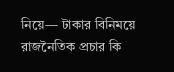নিয়ে— টাকার বিনিময়ে রাজনৈতিক প্রচার কি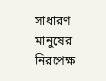সাধারণ মানুষের নিরপেক্ষ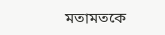মতামতকে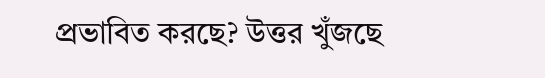প্রভাবিত করছে? উত্তর খুঁজছে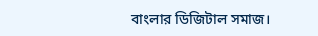বাংলার ডিজিটাল সমাজ।